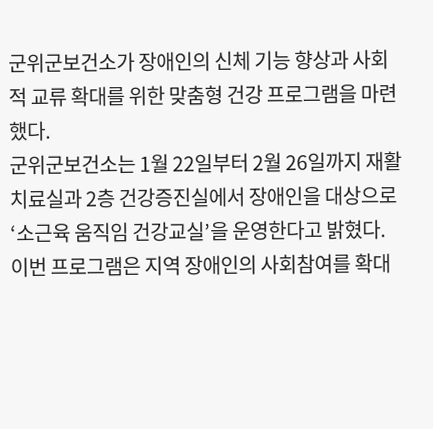군위군보건소가 장애인의 신체 기능 향상과 사회적 교류 확대를 위한 맞춤형 건강 프로그램을 마련했다.
군위군보건소는 1월 22일부터 2월 26일까지 재활치료실과 2층 건강증진실에서 장애인을 대상으로 ‘소근육 움직임 건강교실’을 운영한다고 밝혔다.
이번 프로그램은 지역 장애인의 사회참여를 확대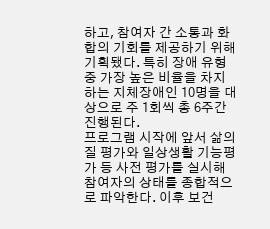하고, 참여자 간 소통과 화합의 기회를 제공하기 위해 기획됐다. 특히 장애 유형 중 가장 높은 비율을 차지하는 지체장애인 10명을 대상으로 주 1회씩 총 6주간 진행된다.
프로그램 시작에 앞서 삶의 질 평가와 일상생활 기능평가 등 사전 평가를 실시해 참여자의 상태를 종합적으로 파악한다. 이후 보건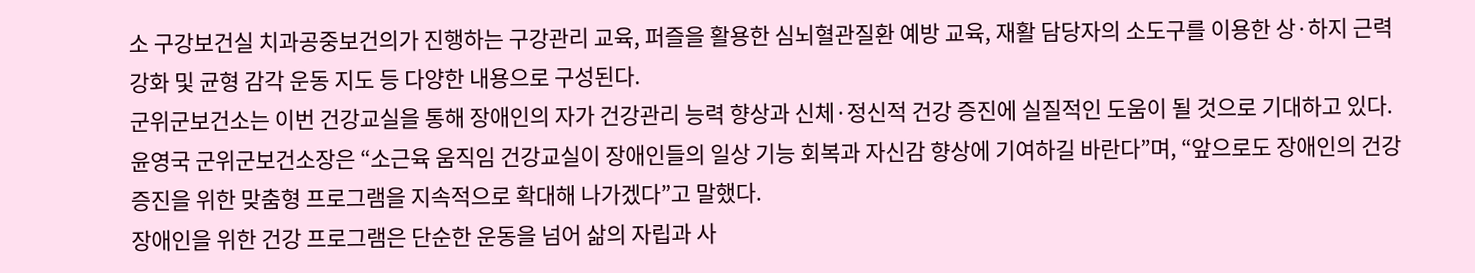소 구강보건실 치과공중보건의가 진행하는 구강관리 교육, 퍼즐을 활용한 심뇌혈관질환 예방 교육, 재활 담당자의 소도구를 이용한 상·하지 근력 강화 및 균형 감각 운동 지도 등 다양한 내용으로 구성된다.
군위군보건소는 이번 건강교실을 통해 장애인의 자가 건강관리 능력 향상과 신체·정신적 건강 증진에 실질적인 도움이 될 것으로 기대하고 있다.
윤영국 군위군보건소장은 “소근육 움직임 건강교실이 장애인들의 일상 기능 회복과 자신감 향상에 기여하길 바란다”며, “앞으로도 장애인의 건강 증진을 위한 맞춤형 프로그램을 지속적으로 확대해 나가겠다”고 말했다.
장애인을 위한 건강 프로그램은 단순한 운동을 넘어 삶의 자립과 사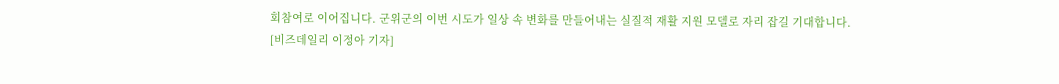회참여로 이어집니다. 군위군의 이번 시도가 일상 속 변화를 만들어내는 실질적 재활 지원 모델로 자리 잡길 기대합니다.
[비즈데일리 이정아 기자]